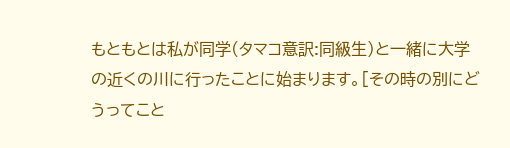もともとは私が同学(タマコ意訳:同級生)と一緒に大学の近くの川に行ったことに始まります。[その時の別にどうってこと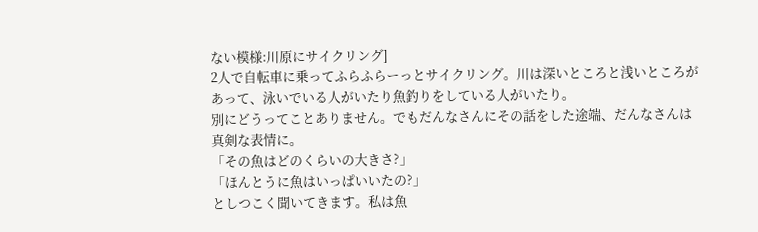ない模様:川原にサイクリング]
2人で自転車に乗ってふらふらーっとサイクリング。川は深いところと浅いところがあって、泳いでいる人がいたり魚釣りをしている人がいたり。
別にどうってことありません。でもだんなさんにその話をした途端、だんなさんは真剣な表情に。
「その魚はどのくらいの大きさ?」
「ほんとうに魚はいっぱいいたの?」
としつこく聞いてきます。私は魚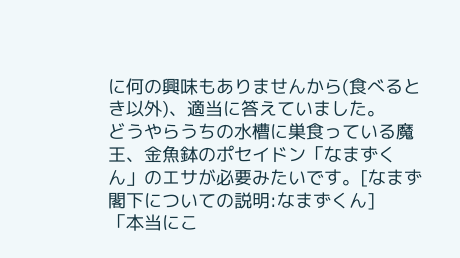に何の興味もありませんから(食べるとき以外)、適当に答えていました。
どうやらうちの水槽に巣食っている魔王、金魚鉢のポセイドン「なまずくん」のエサが必要みたいです。[なまず閣下についての説明:なまずくん]
「本当にこ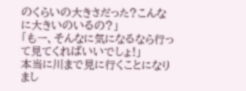のくらいの大きさだった?こんなに大きいのいるの?」
「もー、そんなに気になるなら行って見てくればいいでしょ!」
本当に川まで見に行くことになりまし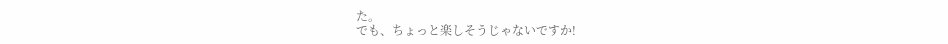た。
でも、ちょっと楽しそうじゃないですか!